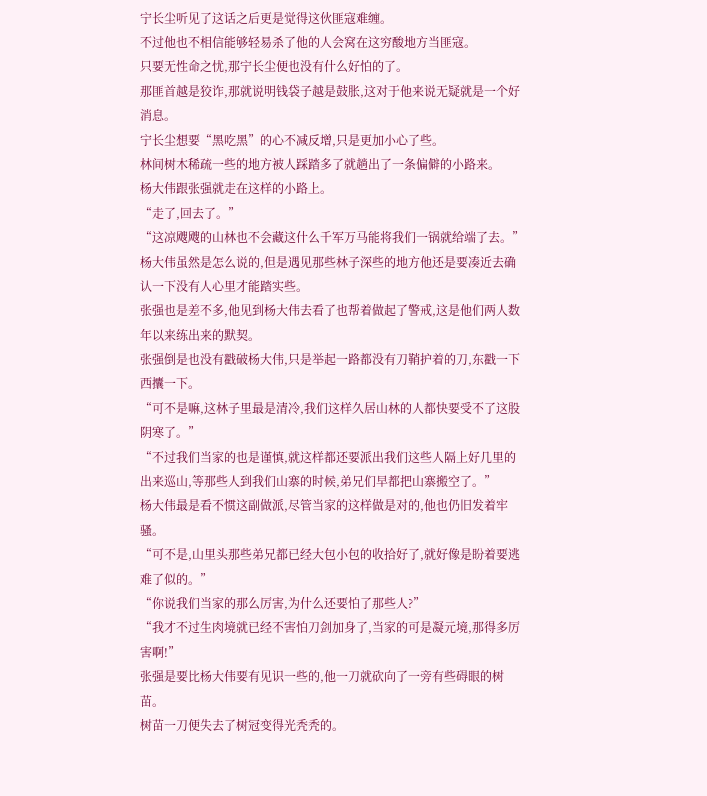宁长尘听见了这话之后更是觉得这伙匪寇难缠。
不过他也不相信能够轻易杀了他的人会窝在这穷酸地方当匪寇。
只要无性命之忧,那宁长尘便也没有什么好怕的了。
那匪首越是狡诈,那就说明钱袋子越是鼓胀,这对于他来说无疑就是一个好消息。
宁长尘想要“黑吃黑”的心不减反增,只是更加小心了些。
林间树木稀疏一些的地方被人踩踏多了就趟出了一条偏僻的小路来。
杨大伟跟张强就走在这样的小路上。
“走了,回去了。”
“这凉飕飕的山林也不会藏这什么千军万马能将我们一锅就给端了去。”
杨大伟虽然是怎么说的,但是遇见那些林子深些的地方他还是要凑近去确认一下没有人心里才能踏实些。
张强也是差不多,他见到杨大伟去看了也帮着做起了警戒,这是他们两人数年以来练出来的默契。
张强倒是也没有戳破杨大伟,只是举起一路都没有刀鞘护着的刀,东戳一下西攮一下。
“可不是嘛,这林子里最是清冷,我们这样久居山林的人都快要受不了这股阴寒了。”
“不过我们当家的也是谨慎,就这样都还要派出我们这些人隔上好几里的出来巡山,等那些人到我们山寨的时候,弟兄们早都把山寨搬空了。”
杨大伟最是看不惯这副做派,尽管当家的这样做是对的,他也仍旧发着牢骚。
“可不是,山里头那些弟兄都已经大包小包的收拾好了,就好像是盼着要逃难了似的。”
“你说我们当家的那么厉害,为什么还要怕了那些人?”
“我才不过生肉境就已经不害怕刀剑加身了,当家的可是凝元境,那得多厉害啊!”
张强是要比杨大伟要有见识一些的,他一刀就砍向了一旁有些碍眼的树苗。
树苗一刀便失去了树冠变得光秃秃的。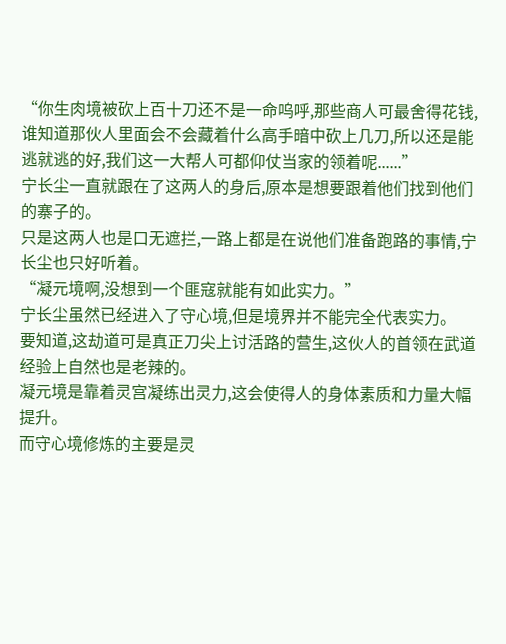“你生肉境被砍上百十刀还不是一命呜呼,那些商人可最舍得花钱,谁知道那伙人里面会不会藏着什么高手暗中砍上几刀,所以还是能逃就逃的好,我们这一大帮人可都仰仗当家的领着呢......”
宁长尘一直就跟在了这两人的身后,原本是想要跟着他们找到他们的寨子的。
只是这两人也是口无遮拦,一路上都是在说他们准备跑路的事情,宁长尘也只好听着。
“凝元境啊,没想到一个匪寇就能有如此实力。”
宁长尘虽然已经进入了守心境,但是境界并不能完全代表实力。
要知道,这劫道可是真正刀尖上讨活路的营生,这伙人的首领在武道经验上自然也是老辣的。
凝元境是靠着灵宫凝练出灵力,这会使得人的身体素质和力量大幅提升。
而守心境修炼的主要是灵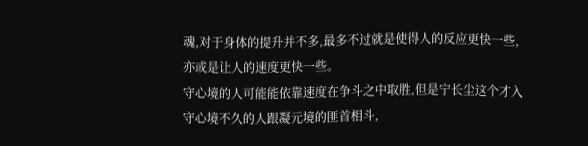魂,对于身体的提升并不多,最多不过就是使得人的反应更快一些,亦或是让人的速度更快一些。
守心境的人可能能依靠速度在争斗之中取胜,但是宁长尘这个才入守心境不久的人跟凝元境的匪首相斗,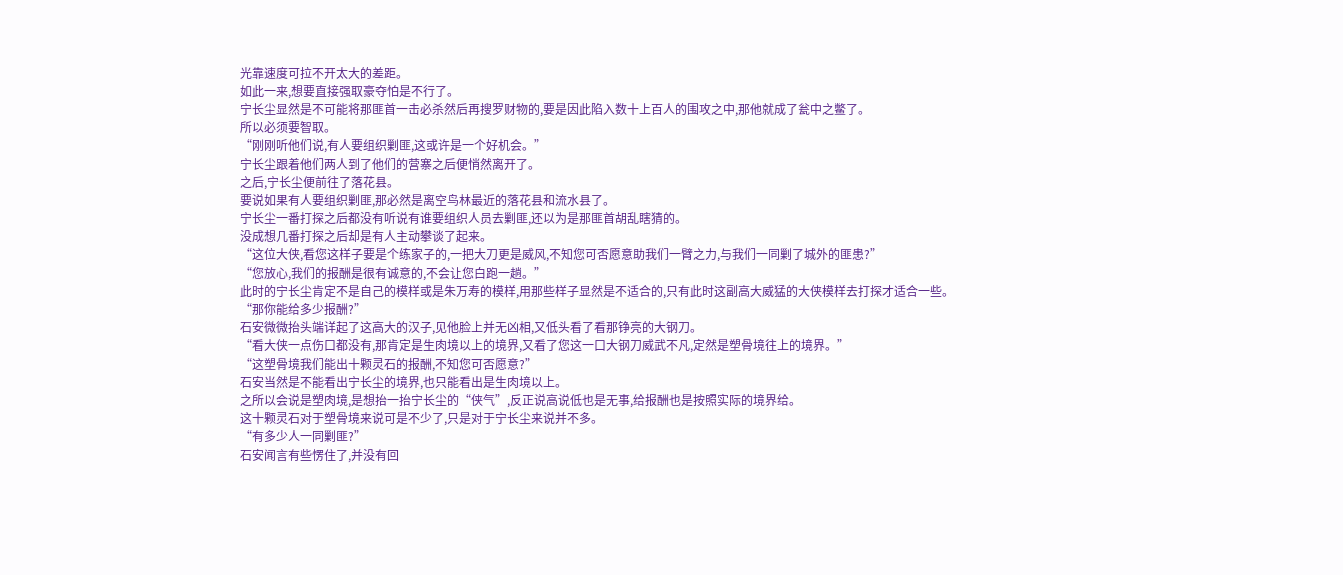光靠速度可拉不开太大的差距。
如此一来,想要直接强取豪夺怕是不行了。
宁长尘显然是不可能将那匪首一击必杀然后再搜罗财物的,要是因此陷入数十上百人的围攻之中,那他就成了瓮中之鳖了。
所以必须要智取。
“刚刚听他们说,有人要组织剿匪,这或许是一个好机会。”
宁长尘跟着他们两人到了他们的营寨之后便悄然离开了。
之后,宁长尘便前往了落花县。
要说如果有人要组织剿匪,那必然是离空鸟林最近的落花县和流水县了。
宁长尘一番打探之后都没有听说有谁要组织人员去剿匪,还以为是那匪首胡乱瞎猜的。
没成想几番打探之后却是有人主动攀谈了起来。
“这位大侠,看您这样子要是个练家子的,一把大刀更是威风,不知您可否愿意助我们一臂之力,与我们一同剿了城外的匪患?”
“您放心,我们的报酬是很有诚意的,不会让您白跑一趟。”
此时的宁长尘肯定不是自己的模样或是朱万寿的模样,用那些样子显然是不适合的,只有此时这副高大威猛的大侠模样去打探才适合一些。
“那你能给多少报酬?”
石安微微抬头端详起了这高大的汉子,见他脸上并无凶相,又低头看了看那铮亮的大钢刀。
“看大侠一点伤口都没有,那肯定是生肉境以上的境界,又看了您这一口大钢刀威武不凡,定然是塑骨境往上的境界。”
“这塑骨境我们能出十颗灵石的报酬,不知您可否愿意?”
石安当然是不能看出宁长尘的境界,也只能看出是生肉境以上。
之所以会说是塑肉境,是想抬一抬宁长尘的“侠气”,反正说高说低也是无事,给报酬也是按照实际的境界给。
这十颗灵石对于塑骨境来说可是不少了,只是对于宁长尘来说并不多。
“有多少人一同剿匪?”
石安闻言有些愣住了,并没有回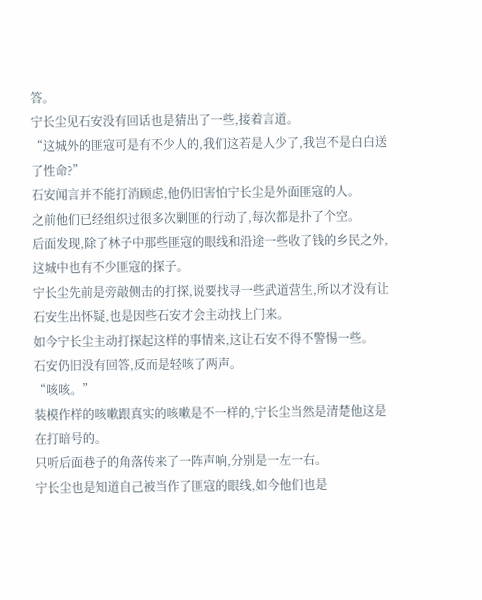答。
宁长尘见石安没有回话也是猜出了一些,接着言道。
“这城外的匪寇可是有不少人的,我们这若是人少了,我岂不是白白送了性命?”
石安闻言并不能打消顾虑,他仍旧害怕宁长尘是外面匪寇的人。
之前他们已经组织过很多次剿匪的行动了,每次都是扑了个空。
后面发现,除了林子中那些匪寇的眼线和沿途一些收了钱的乡民之外,这城中也有不少匪寇的探子。
宁长尘先前是旁敲侧击的打探,说要找寻一些武道营生,所以才没有让石安生出怀疑,也是因些石安才会主动找上门来。
如今宁长尘主动打探起这样的事情来,这让石安不得不警惕一些。
石安仍旧没有回答,反而是轻咳了两声。
“咳咳。”
装模作样的咳嗽跟真实的咳嗽是不一样的,宁长尘当然是清楚他这是在打暗号的。
只听后面巷子的角落传来了一阵声响,分别是一左一右。
宁长尘也是知道自己被当作了匪寇的眼线,如今他们也是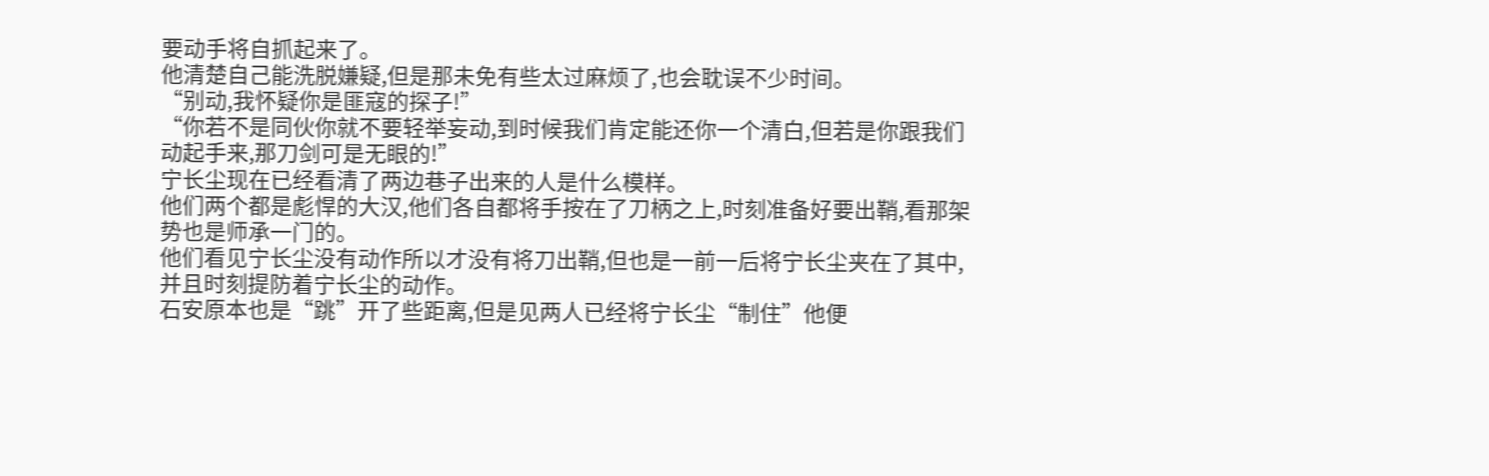要动手将自抓起来了。
他清楚自己能洗脱嫌疑,但是那未免有些太过麻烦了,也会耽误不少时间。
“别动,我怀疑你是匪寇的探子!”
“你若不是同伙你就不要轻举妄动,到时候我们肯定能还你一个清白,但若是你跟我们动起手来,那刀剑可是无眼的!”
宁长尘现在已经看清了两边巷子出来的人是什么模样。
他们两个都是彪悍的大汉,他们各自都将手按在了刀柄之上,时刻准备好要出鞘,看那架势也是师承一门的。
他们看见宁长尘没有动作所以才没有将刀出鞘,但也是一前一后将宁长尘夹在了其中,并且时刻提防着宁长尘的动作。
石安原本也是“跳”开了些距离,但是见两人已经将宁长尘“制住”他便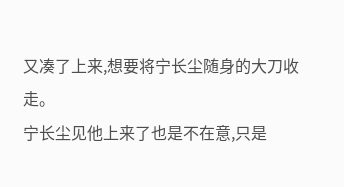又凑了上来,想要将宁长尘随身的大刀收走。
宁长尘见他上来了也是不在意,只是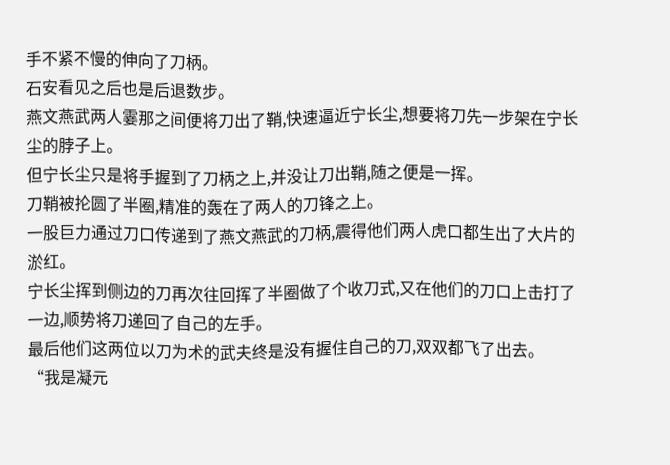手不紧不慢的伸向了刀柄。
石安看见之后也是后退数步。
燕文燕武两人霎那之间便将刀出了鞘,快速逼近宁长尘,想要将刀先一步架在宁长尘的脖子上。
但宁长尘只是将手握到了刀柄之上,并没让刀出鞘,随之便是一挥。
刀鞘被抡圆了半圈,精准的轰在了两人的刀锋之上。
一股巨力通过刀口传递到了燕文燕武的刀柄,震得他们两人虎口都生出了大片的淤红。
宁长尘挥到侧边的刀再次往回挥了半圈做了个收刀式,又在他们的刀口上击打了一边,顺势将刀递回了自己的左手。
最后他们这两位以刀为术的武夫终是没有握住自己的刀,双双都飞了出去。
“我是凝元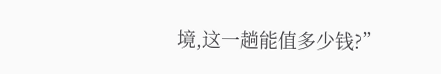境,这一趟能值多少钱?”